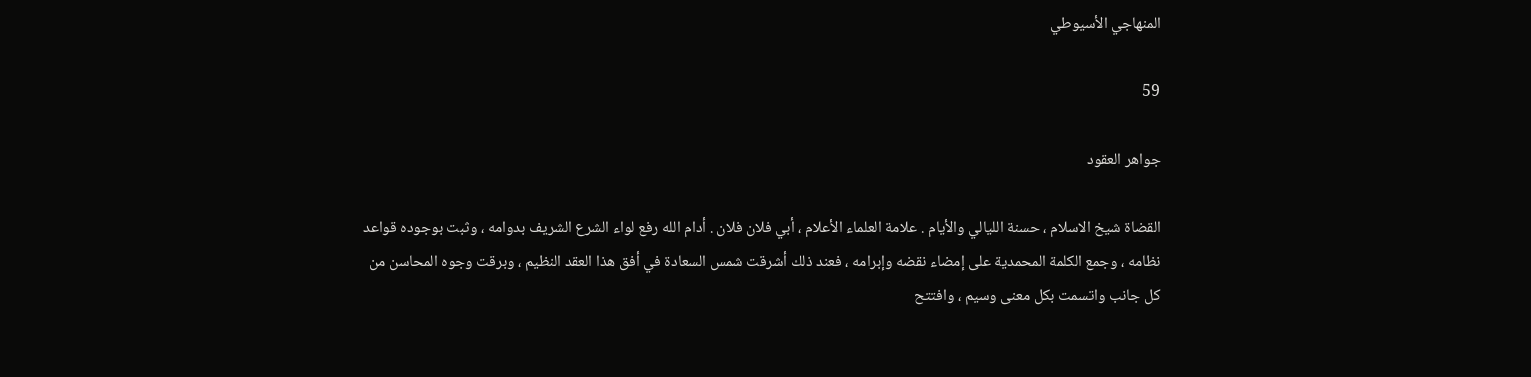المنهاجي الأسيوطي

59

جواهر العقود

القضاة شيخ الاسلام ، حسنة الليالي والأيام . علامة العلماء الأعلام ، أبي فلان فلان . أدام الله رفع لواء الشرع الشريف بدوامه ، وثبت بوجوده قواعد نظامه ، وجمع الكلمة المحمدية على إمضاء نقضه وإبرامه ، فعند ذلك أشرقت شمس السعادة في أفق هذا العقد النظيم ، وبرقت وجوه المحاسن من كل جانب واتسمت بكل معنى وسيم ، وافتتح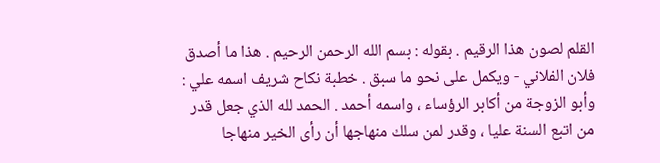القلم لصون هذا الرقيم . بقوله : بسم الله الرحمن الرحيم . هذا ما أصدق فلان الفلاني - ويكمل على نحو ما سبق . خطبة نكاح شريف اسمه علي : وأبو الزوجة من أكابر الرؤساء ، واسمه أحمد . الحمد لله الذي جعل قدر من اتبع السنة عليا ، وقدر لمن سلك منهاجها أن رأى الخير منهاجا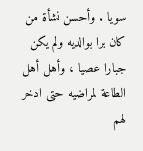سويا . وأحسن نشأة من كان برا بوالديه ولم يكن جبارا عصيا ، وأهل أهل الطاعة لمراضيه حتى ادخر لهم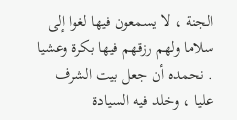الجنة ، لا يسمعون فيها لغوا إلى سلاما ولهم رزقهم فيها بكرة وعشيا . نحمده أن جعل بيت الشرف عليا ، وخلد فيه السيادة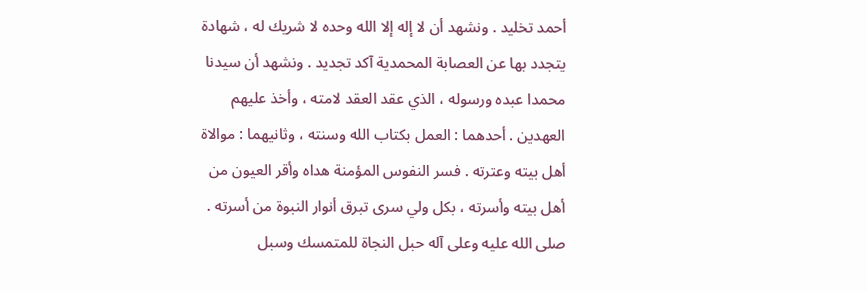أحمد تخليد . ونشهد أن لا إله إلا الله وحده لا شريك له ، شهادة يتجدد بها عن العصابة المحمدية آكد تجديد . ونشهد أن سيدنا محمدا عبده ورسوله ، الذي عقد العقد لامته ، وأخذ عليهم العهدين . أحدهما : العمل بكتاب الله وسنته ، وثانيهما : موالاة أهل بيته وعترته . فسر النفوس المؤمنة هداه وأقر العيون من أهل بيته وأسرته ، بكل ولي سرى تبرق أنوار النبوة من أسرته . صلى الله عليه وعلى آله حبل النجاة للمتمسك وسبل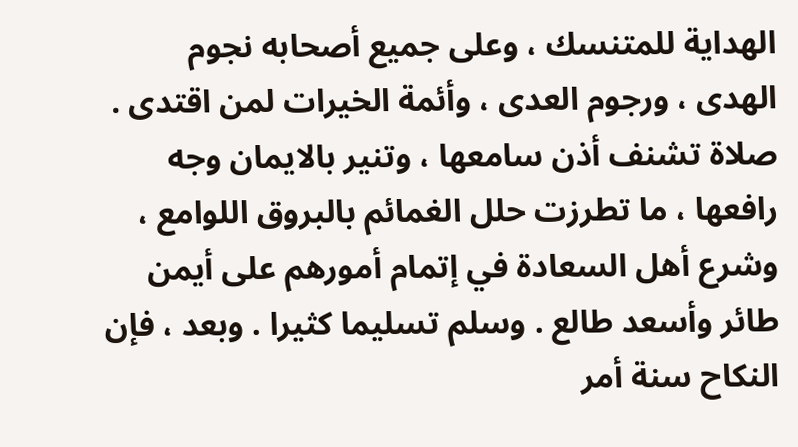الهداية للمتنسك ، وعلى جميع أصحابه نجوم الهدى ، ورجوم العدى ، وأئمة الخيرات لمن اقتدى . صلاة تشنف أذن سامعها ، وتنير بالايمان وجه رافعها ، ما تطرزت حلل الغمائم بالبروق اللوامع ، وشرع أهل السعادة في إتمام أمورهم على أيمن طائر وأسعد طالع . وسلم تسليما كثيرا . وبعد ، فإن النكاح سنة أمر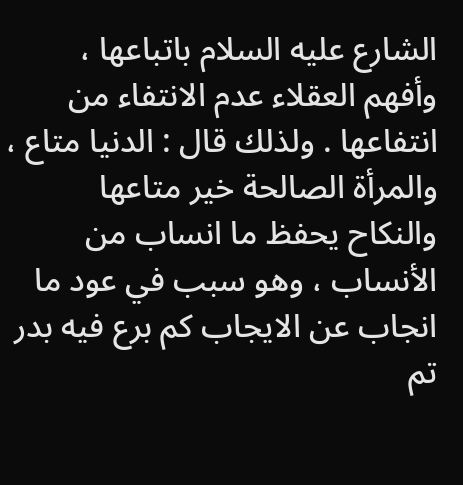الشارع عليه السلام باتباعها ، وأفهم العقلاء عدم الانتفاء من انتفاعها . ولذلك قال : الدنيا متاع ، والمرأة الصالحة خير متاعها والنكاح يحفظ ما انساب من الأنساب ، وهو سبب في عود ما انجاب عن الايجاب كم برع فيه بدر تم